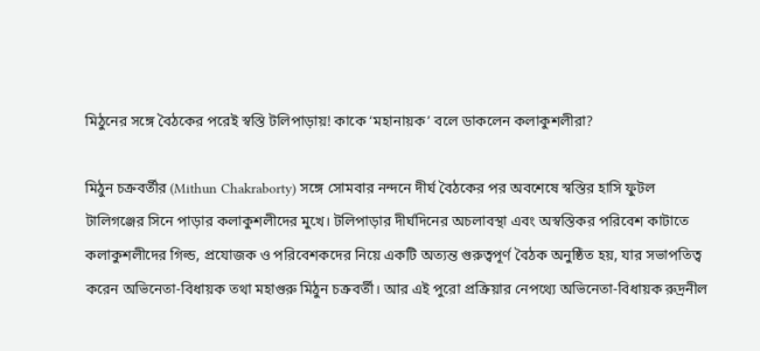মিঠুনের সঙ্গে বৈঠকের পরেই স্বস্তি টলিপাড়ায়! কাকে ‘মহানায়ক’ বলে ডাকলেন কলাকুশলীরা?

মিঠুন চক্রবর্তীর (Mithun Chakraborty) সঙ্গে সোমবার নন্দনে দীর্ঘ বৈঠকের পর অবশেষে স্বস্তির হাসি ফুটল টালিগঞ্জের সিনে পাড়ার কলাকুশলীদের মুখে। টলিপাড়ার দীর্ঘদিনের অচলাবস্থা এবং অস্বস্তিকর পরিবেশ কাটাতে কলাকুশলীদের গিল্ড, প্রযোজক ও পরিবেশকদের নিয়ে একটি অত্যন্ত গুরুত্বপূর্ণ বৈঠক অনুষ্ঠিত হয়, যার সভাপতিত্ব করেন অভিনেতা-বিধায়ক তথা মহাগুরু মিঠুন চক্রবর্তী। আর এই পুরো প্রক্রিয়ার নেপথ্যে অভিনেতা-বিধায়ক রুদ্রনীল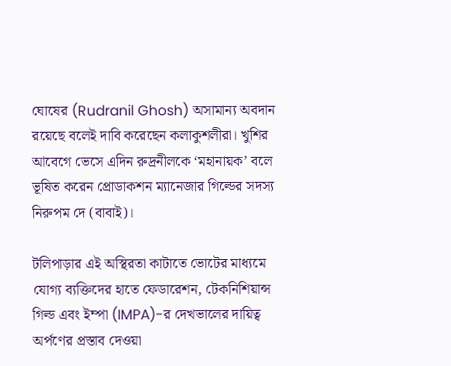ঘোষের (Rudranil Ghosh) অসামান্য অবদান রয়েছে বলেই দাবি করেছেন কলাকুশলীরা। খুশির আবেগে ভেসে এদিন রুদ্রনীলকে ‘মহানায়ক’ বলে ভূষিত করেন প্রোডাকশন ম্যানেজার গিল্ডের সদস্য নিরুপম দে (বাবাই)।

টলিপাড়ার এই অস্থিরতা কাটাতে ভোটের মাধ্যমে যোগ্য ব্যক্তিদের হাতে ফেডারেশন, টেকনিশিয়ান্স গিল্ড এবং ইম্পা (IMPA)-র দেখভালের দায়িত্ব অর্পণের প্রস্তাব দেওয়া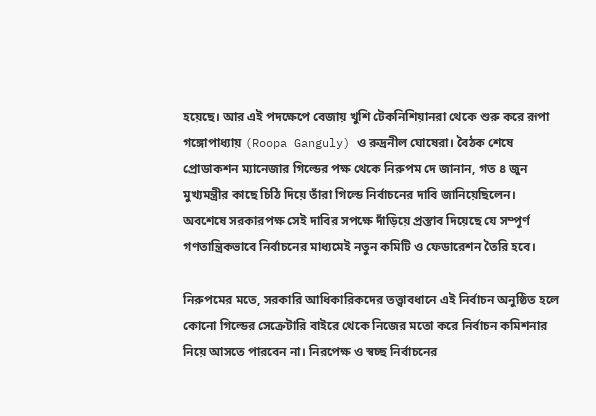হয়েছে। আর এই পদক্ষেপে বেজায় খুশি টেকনিশিয়ানরা থেকে শুরু করে রূপা গঙ্গোপাধ্যায় (Roopa Ganguly) ও রুদ্রনীল ঘোষেরা। বৈঠক শেষে প্রোডাকশন ম্যানেজার গিল্ডের পক্ষ থেকে নিরুপম দে জানান, গত ৪ জুন মুখ্যমন্ত্রীর কাছে চিঠি দিয়ে তাঁরা গিল্ডে নির্বাচনের দাবি জানিয়েছিলেন। অবশেষে সরকারপক্ষ সেই দাবির সপক্ষে দাঁড়িয়ে প্রস্তাব দিয়েছে যে সম্পূর্ণ গণতান্ত্রিকভাবে নির্বাচনের মাধ্যমেই নতুন কমিটি ও ফেডারেশন তৈরি হবে।

নিরুপমের মতে, সরকারি আধিকারিকদের তত্ত্বাবধানে এই নির্বাচন অনুষ্ঠিত হলে কোনো গিল্ডের সেক্রেটারি বাইরে থেকে নিজের মতো করে নির্বাচন কমিশনার নিয়ে আসতে পারবেন না। নিরপেক্ষ ও স্বচ্ছ নির্বাচনের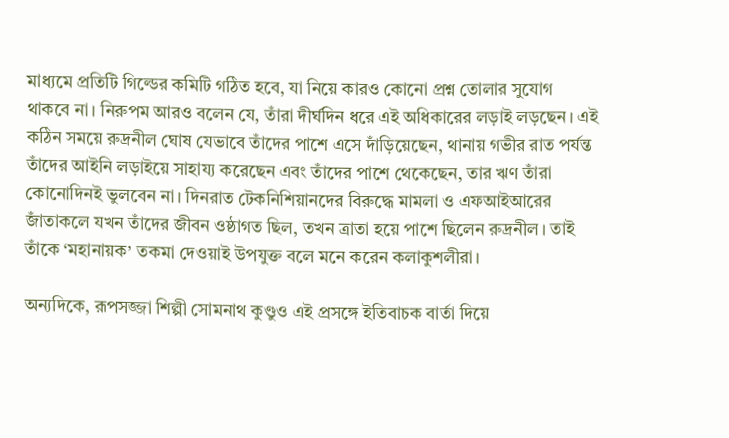মাধ্যমে প্রতিটি গিল্ডের কমিটি গঠিত হবে, যা নিয়ে কারও কোনো প্রশ্ন তোলার সুযোগ থাকবে না। নিরুপম আরও বলেন যে, তাঁরা দীর্ঘদিন ধরে এই অধিকারের লড়াই লড়ছেন। এই কঠিন সময়ে রুদ্রনীল ঘোষ যেভাবে তাঁদের পাশে এসে দাঁড়িয়েছেন, থানায় গভীর রাত পর্যন্ত তাঁদের আইনি লড়াইয়ে সাহায্য করেছেন এবং তাঁদের পাশে থেকেছেন, তার ঋণ তাঁরা কোনোদিনই ভুলবেন না। দিনরাত টেকনিশিয়ানদের বিরুদ্ধে মামলা ও এফআইআরের জাঁতাকলে যখন তাঁদের জীবন ওষ্ঠাগত ছিল, তখন ত্রাতা হয়ে পাশে ছিলেন রুদ্রনীল। তাই তাঁকে ‘মহানায়ক’ তকমা দেওয়াই উপযুক্ত বলে মনে করেন কলাকুশলীরা।

অন্যদিকে, রূপসজ্জা শিল্পী সোমনাথ কুণ্ডুও এই প্রসঙ্গে ইতিবাচক বার্তা দিয়ে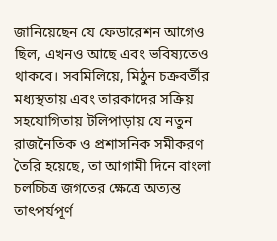জানিয়েছেন যে ফেডারেশন আগেও ছিল, এখনও আছে এবং ভবিষ্যতেও থাকবে। সবমিলিয়ে, মিঠুন চক্রবর্তীর মধ্যস্থতায় এবং তারকাদের সক্রিয় সহযোগিতায় টলিপাড়ায় যে নতুন রাজনৈতিক ও প্রশাসনিক সমীকরণ তৈরি হয়েছে, তা আগামী দিনে বাংলা চলচ্চিত্র জগতের ক্ষেত্রে অত্যন্ত তাৎপর্যপূর্ণ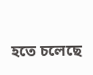হতে চলেছে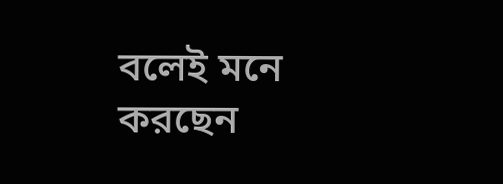বলেই মনে করছেন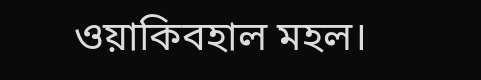ওয়াকিবহাল মহল।